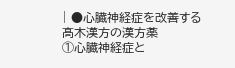| ●心臓神経症を改善する髙木漢方の漢方薬
①心臓神経症と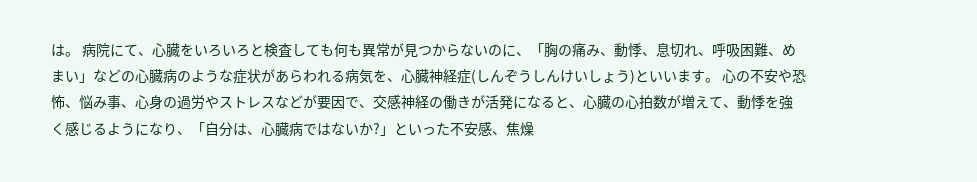は。 病院にて、心臓をいろいろと検査しても何も異常が見つからないのに、「胸の痛み、動悸、息切れ、呼吸困難、めまい」などの心臓病のような症状があらわれる病気を、心臓神経症(しんぞうしんけいしょう)といいます。 心の不安や恐怖、悩み事、心身の過労やストレスなどが要因で、交感神経の働きが活発になると、心臓の心拍数が増えて、動悸を強く感じるようになり、「自分は、心臓病ではないか?」といった不安感、焦燥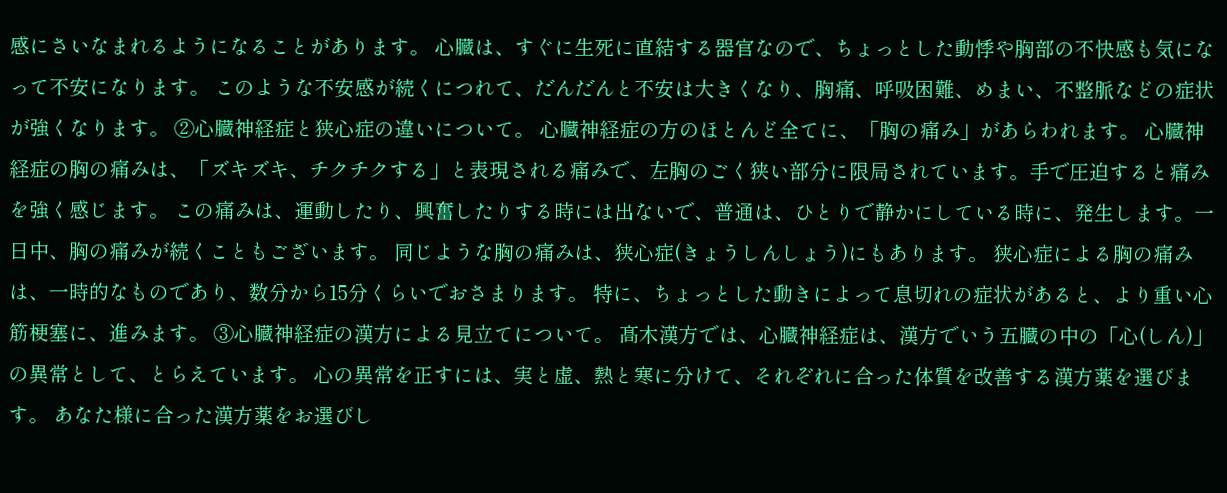感にさいなまれるようになることがあります。 心臓は、すぐに生死に直結する器官なので、ちょっとした動悸や胸部の不快感も気になって不安になります。 このような不安感が続くにつれて、だんだんと不安は大きくなり、胸痛、呼吸困難、めまい、不整脈などの症状が強くなります。 ②心臓神経症と狭心症の違いについて。 心臓神経症の方のほとんど全てに、「胸の痛み」があらわれます。 心臓神経症の胸の痛みは、「ズキズキ、チクチクする」と表現される痛みで、左胸のごく狭い部分に限局されています。手で圧迫すると痛みを強く感じます。 この痛みは、運動したり、興奮したりする時には出ないで、普通は、ひとりで静かにしている時に、発生します。一日中、胸の痛みが続くこともございます。 同じような胸の痛みは、狭心症(きょうしんしょう)にもあります。 狭心症による胸の痛みは、一時的なものであり、数分から15分くらいでおさまります。 特に、ちょっとした動きによって息切れの症状があると、より重い心筋梗塞に、進みます。 ③心臓神経症の漢方による見立てについて。 髙木漢方では、心臓神経症は、漢方でいう五臓の中の「心(しん)」の異常として、とらえています。 心の異常を正すには、実と虚、熱と寒に分けて、それぞれに合った体質を改善する漢方薬を選びます。 あなた様に合った漢方薬をお選びし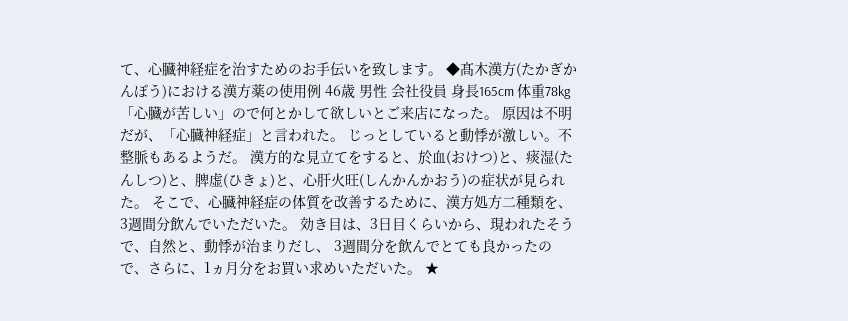て、心臓神経症を治すためのお手伝いを致します。 ◆髙木漢方(たかぎかんぽう)における漢方薬の使用例 46歳 男性 会社役員 身長165cm 体重78kg 「心臓が苦しい」ので何とかして欲しいとご来店になった。 原因は不明だが、「心臓神経症」と言われた。 じっとしていると動悸が激しい。不整脈もあるようだ。 漢方的な見立てをすると、於血(おけつ)と、痰湿(たんしつ)と、脾虚(ひきょ)と、心肝火旺(しんかんかおう)の症状が見られた。 そこで、心臓神経症の体質を改善するために、漢方処方二種類を、3週間分飲んでいただいた。 効き目は、3日目くらいから、現われたそうで、自然と、動悸が治まりだし、 3週間分を飲んでとても良かったので、さらに、1ヵ月分をお買い求めいただいた。 ★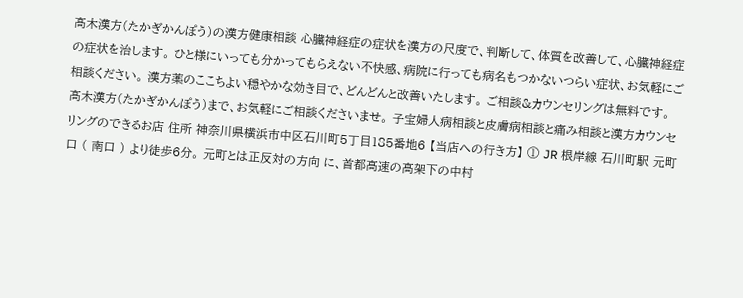髙木漢方(たかぎかんぽう)の漢方健康相談 心臓神経症の症状を漢方の尺度で、判断して、体質を改善して、心臓神経症の症状を治します。 ひと様にいっても分かってもらえない不快感、病院に行っても病名もつかないつらい症状、お気軽にご相談ください。 漢方薬のここちよい穏やかな効き目で、どんどんと改善いたします。 ご相談&カウンセリングは無料です。 髙木漢方(たかぎかんぽう)まで、お気軽にご相談くださいませ。 子宝婦人病相談と皮膚病相談と痛み相談と漢方カウンセリングのできるお店 住所 神奈川県横浜市中区石川町5丁目185番地6 【当店への行き方】 ① JR 根岸線 石川町駅 元町口 ( 南口 ) より徒歩6分。 元町とは正反対の方向 に、首都高速の高架下の中村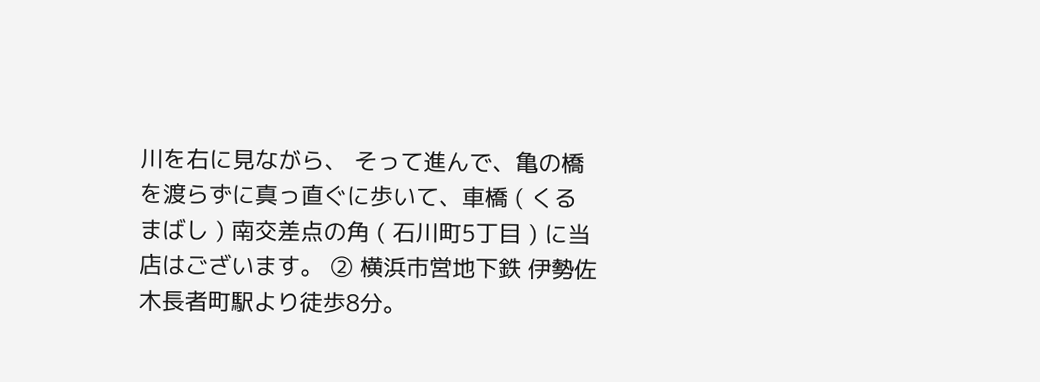川を右に見ながら、 そって進んで、亀の橋を渡らずに真っ直ぐに歩いて、車橋 ( くるまばし ) 南交差点の角 ( 石川町5丁目 ) に当店はございます。 ② 横浜市営地下鉄 伊勢佐木長者町駅より徒歩8分。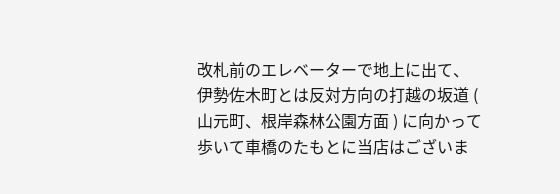改札前のエレベーターで地上に出て、伊勢佐木町とは反対方向の打越の坂道 ( 山元町、根岸森林公園方面 ) に向かって歩いて車橋のたもとに当店はございま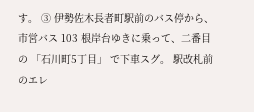す。 ③ 伊勢佐木長者町駅前のバス停から、市営バス 103 根岸台ゆきに乗って、二番目の 「石川町5丁目」 で下車スグ。 駅改札前のエレ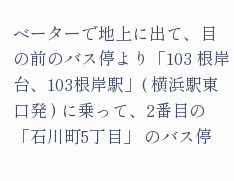ベーターで地上に出て、目の前のバス停より「103 根岸台、103根岸駅」( 横浜駅東口発 ) に乗って、2番目の「石川町5丁目」 のバス停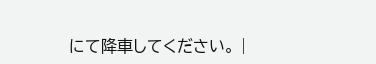にて降車してください。 |